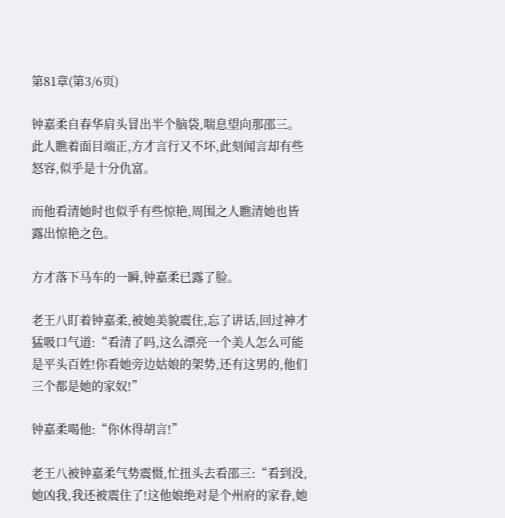第81章(第3/6页)

钟嘉柔自春华肩头冒出半个脑袋,喘息望向那邵三。此人瞧着面目端正,方才言行又不坏,此刻闻言却有些怒容,似乎是十分仇富。

而他看清她时也似乎有些惊艳,周围之人瞧清她也皆露出惊艳之色。

方才落下马车的一瞬,钟嘉柔已露了脸。

老王八盯着钟嘉柔,被她美貌震住,忘了讲话,回过神才猛吸口气道:“看清了吗,这么漂亮一个美人怎么可能是平头百姓!你看她旁边姑娘的架势,还有这男的,他们三个都是她的家奴!”

钟嘉柔喝他:“你休得胡言!”

老王八被钟嘉柔气势震慑,忙扭头去看邵三:“看到没,她凶我,我还被震住了!这他娘绝对是个州府的家眷,她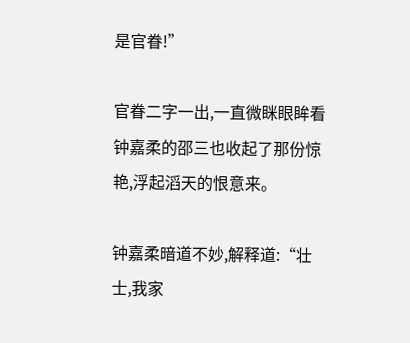是官眷!”

官眷二字一出,一直微眯眼眸看钟嘉柔的邵三也收起了那份惊艳,浮起滔天的恨意来。

钟嘉柔暗道不妙,解释道:“壮士,我家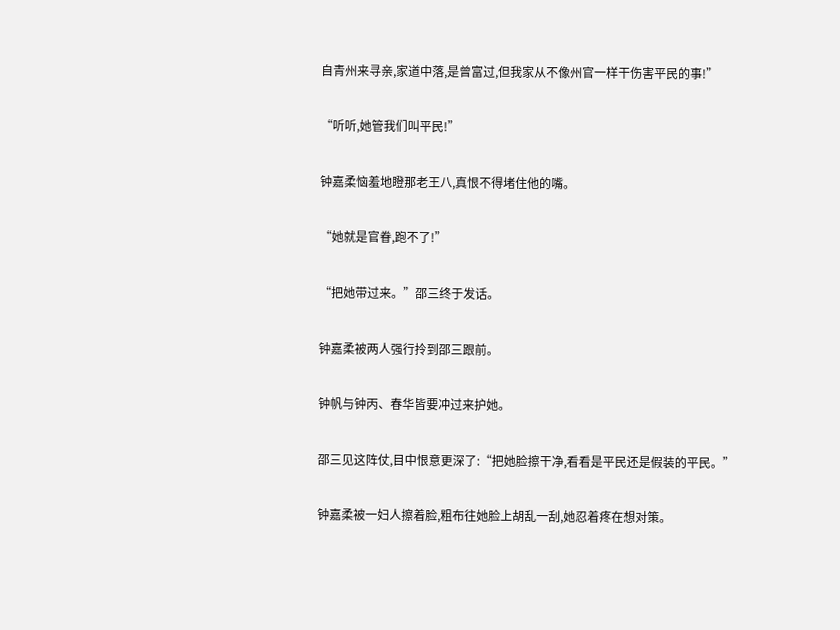自青州来寻亲,家道中落,是曾富过,但我家从不像州官一样干伤害平民的事!”

“听听,她管我们叫平民!”

钟嘉柔恼羞地瞪那老王八,真恨不得堵住他的嘴。

“她就是官眷,跑不了!”

“把她带过来。”邵三终于发话。

钟嘉柔被两人强行拎到邵三跟前。

钟帆与钟丙、春华皆要冲过来护她。

邵三见这阵仗,目中恨意更深了:“把她脸擦干净,看看是平民还是假装的平民。”

钟嘉柔被一妇人擦着脸,粗布往她脸上胡乱一刮,她忍着疼在想对策。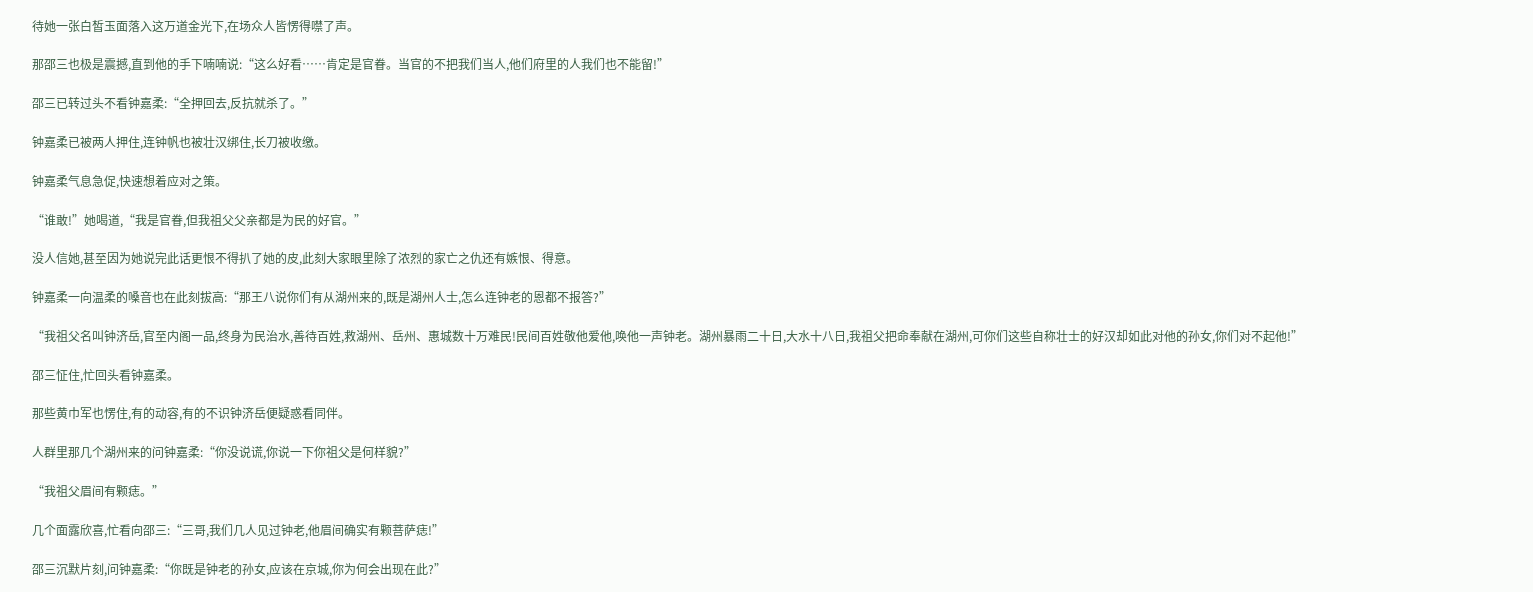待她一张白皙玉面落入这万道金光下,在场众人皆愣得噤了声。

那邵三也极是震撼,直到他的手下喃喃说:“这么好看……肯定是官眷。当官的不把我们当人,他们府里的人我们也不能留!”

邵三已转过头不看钟嘉柔:“全押回去,反抗就杀了。”

钟嘉柔已被两人押住,连钟帆也被壮汉绑住,长刀被收缴。

钟嘉柔气息急促,快速想着应对之策。

“谁敢!”她喝道,“我是官眷,但我祖父父亲都是为民的好官。”

没人信她,甚至因为她说完此话更恨不得扒了她的皮,此刻大家眼里除了浓烈的家亡之仇还有嫉恨、得意。

钟嘉柔一向温柔的嗓音也在此刻拔高:“那王八说你们有从湖州来的,既是湖州人士,怎么连钟老的恩都不报答?”

“我祖父名叫钟济岳,官至内阁一品,终身为民治水,善待百姓,救湖州、岳州、惠城数十万难民!民间百姓敬他爱他,唤他一声钟老。湖州暴雨二十日,大水十八日,我祖父把命奉献在湖州,可你们这些自称壮士的好汉却如此对他的孙女,你们对不起他!”

邵三怔住,忙回头看钟嘉柔。

那些黄巾军也愣住,有的动容,有的不识钟济岳便疑惑看同伴。

人群里那几个湖州来的问钟嘉柔:“你没说谎,你说一下你祖父是何样貌?”

“我祖父眉间有颗痣。”

几个面露欣喜,忙看向邵三:“三哥,我们几人见过钟老,他眉间确实有颗菩萨痣!”

邵三沉默片刻,问钟嘉柔:“你既是钟老的孙女,应该在京城,你为何会出现在此?”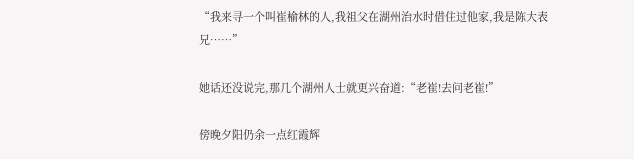“我来寻一个叫崔榆林的人,我祖父在湖州治水时借住过他家,我是陈大表兄……”

她话还没说完,那几个湖州人士就更兴奋道:“老崔!去问老崔!”

傍晚夕阳仍余一点红霞辉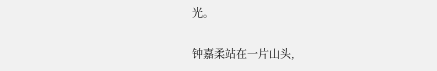光。

钟嘉柔站在一片山头,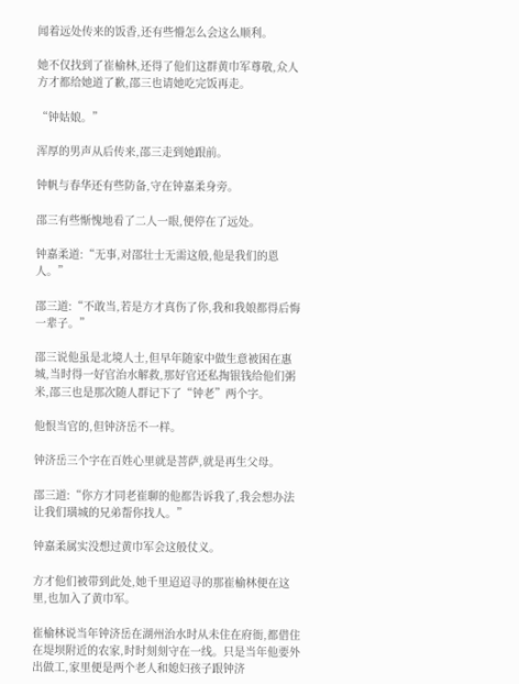闻着远处传来的饭香,还有些懵怎么会这么顺利。

她不仅找到了崔榆林,还得了他们这群黄巾军尊敬,众人方才都给她道了歉,邵三也请她吃完饭再走。

“钟姑娘。”

浑厚的男声从后传来,邵三走到她跟前。

钟帆与春华还有些防备,守在钟嘉柔身旁。

邵三有些惭愧地看了二人一眼,便停在了远处。

钟嘉柔道:“无事,对邵壮士无需这般,他是我们的恩人。”

邵三道:“不敢当,若是方才真伤了你,我和我娘都得后悔一辈子。”

邵三说他虽是北境人士,但早年随家中做生意被困在惠城,当时得一好官治水解救,那好官还私掏银钱给他们粥米,邵三也是那次随人群记下了“钟老”两个字。

他恨当官的,但钟济岳不一样。

钟济岳三个字在百姓心里就是菩萨,就是再生父母。

邵三道:“你方才同老崔聊的他都告诉我了,我会想办法让我们璜城的兄弟帮你找人。”

钟嘉柔属实没想过黄巾军会这般仗义。

方才他们被带到此处,她千里迢迢寻的那崔榆林便在这里,也加入了黄巾军。

崔榆林说当年钟济岳在湖州治水时从未住在府衙,都借住在堤坝附近的农家,时时刻刻守在一线。只是当年他要外出做工,家里便是两个老人和媳妇孩子跟钟济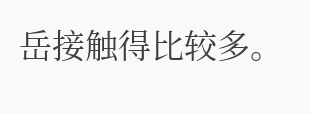岳接触得比较多。